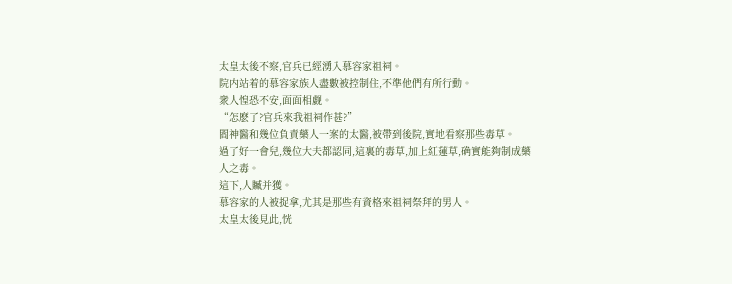太皇太後不察,官兵已經湧入慕容家祖祠。
院内站着的慕容家族人盡數被控制住,不準他們有所行動。
衆人惶恐不安,面面相觑。
“怎麽了?官兵來我祖祠作甚?”
閻神醫和幾位負責藥人一案的太醫,被帶到後院,實地看察那些毒草。
過了好一會兒,幾位大夫都認同,這裏的毒草,加上紅蓮草,确實能夠制成藥人之毒。
這下,人贓并獲。
慕容家的人被捉拿,尤其是那些有資格來祖祠祭拜的男人。
太皇太後見此,恍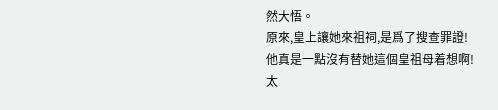然大悟。
原來,皇上讓她來祖祠,是爲了搜查罪證!
他真是一點沒有替她這個皇祖母着想啊!
太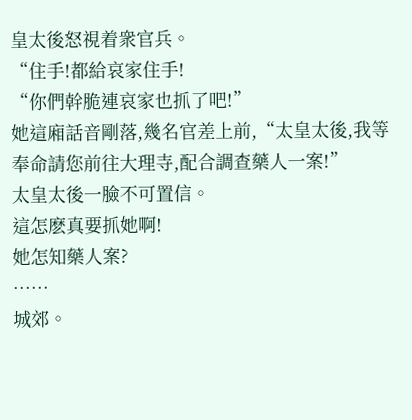皇太後怒視着衆官兵。
“住手!都給哀家住手!
“你們幹脆連哀家也抓了吧!”
她這廂話音剛落,幾名官差上前,“太皇太後,我等奉命請您前往大理寺,配合調查藥人一案!”
太皇太後一臉不可置信。
這怎麽真要抓她啊!
她怎知藥人案?
……
城郊。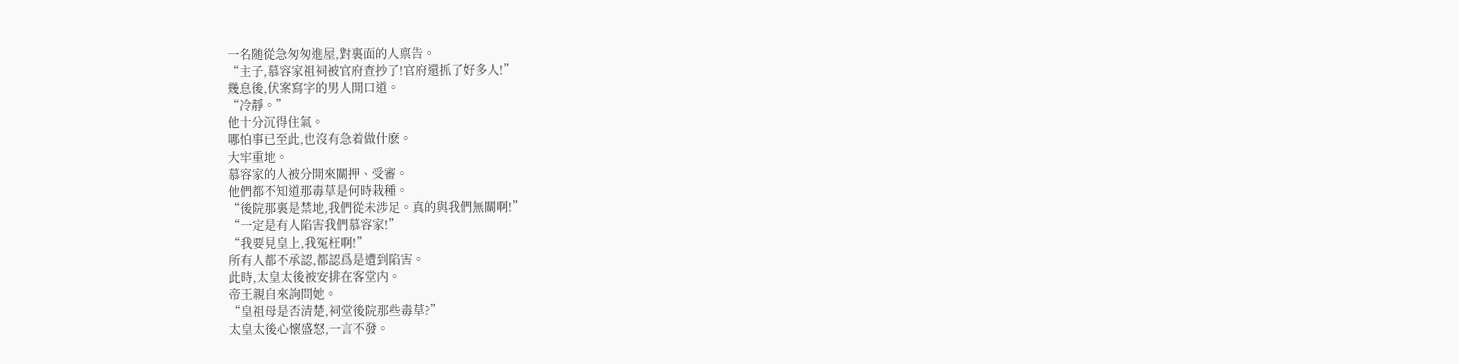一名随從急匆匆進屋,對裏面的人禀告。
“主子,慕容家祖祠被官府查抄了!官府還抓了好多人!”
幾息後,伏案寫字的男人開口道。
“冷靜。”
他十分沉得住氣。
哪怕事已至此,也沒有急着做什麽。
大牢重地。
慕容家的人被分開來關押、受審。
他們都不知道那毒草是何時栽種。
“後院那裏是禁地,我們從未涉足。真的與我們無關啊!”
“一定是有人陷害我們慕容家!”
“我要見皇上,我冤枉啊!”
所有人都不承認,都認爲是遭到陷害。
此時,太皇太後被安排在客堂内。
帝王親自來詢問她。
“皇祖母是否清楚,祠堂後院那些毒草?”
太皇太後心懷盛怒,一言不發。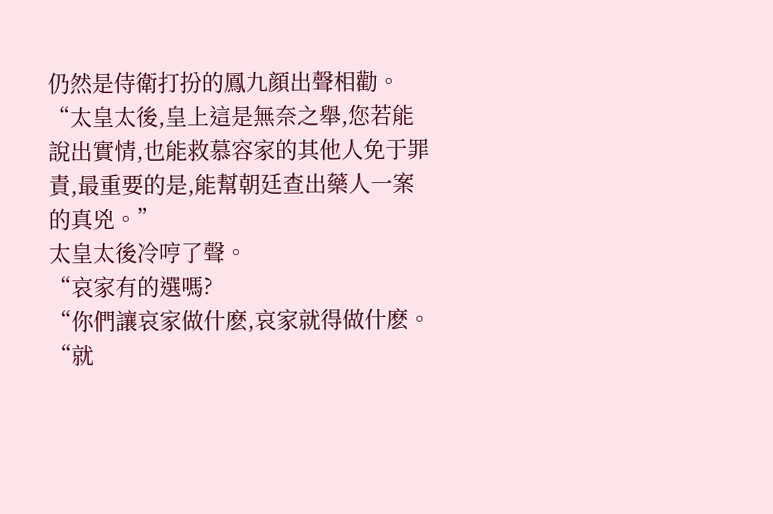仍然是侍衛打扮的鳳九顔出聲相勸。
“太皇太後,皇上這是無奈之舉,您若能說出實情,也能救慕容家的其他人免于罪責,最重要的是,能幫朝廷查出藥人一案的真兇。”
太皇太後冷哼了聲。
“哀家有的選嗎?
“你們讓哀家做什麽,哀家就得做什麽。
“就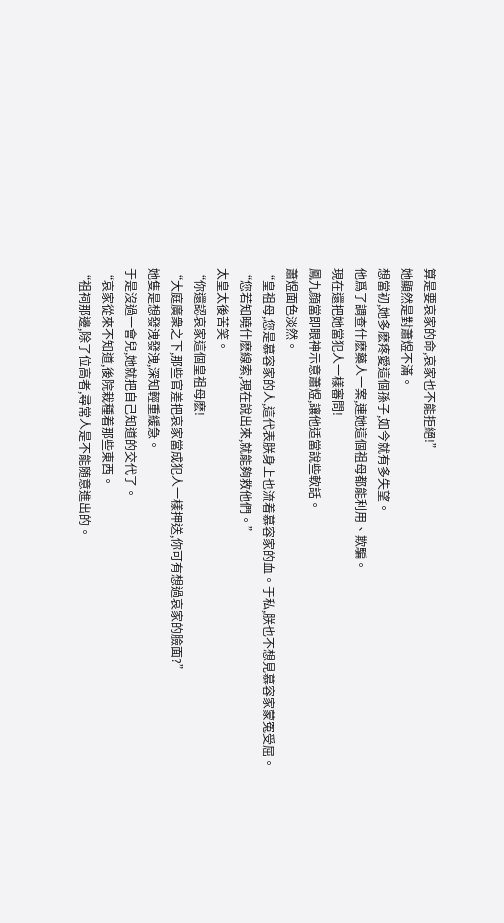算是要哀家的命,哀家也不能拒絕!”
她顯然是對蕭煜不滿。
想當初,她多麽疼愛這個孫子,如今就有多失望。
他爲了調查什麽藥人一案,連她這個祖母都能利用、欺騙。
現在還把她當犯人一樣審問!
鳳九顔當即眼神示意蕭煜,讓他适當說些軟話。
蕭煜面色淡然。
“皇祖母,您是慕容家的人,這代表朕身上也流着慕容家的血。于私,朕也不想見慕容家蒙冤受屈。
“您若知曉什麽線索,現在說出來,就能夠救他們。”
太皇太後苦笑。
“你還認哀家這個皇祖母麽!
“大庭廣衆之下,那些官差把哀家當成犯人一樣押送,你可有想過哀家的臉面?”
她隻是想發洩發洩,深知輕重緩急。
于是沒過一會兒,她就把自己知道的交代了。
“哀家從來不知道,後院栽種着那些東西。
“祖祠那邊,除了位高者,尋常人是不能随意進出的。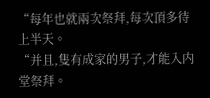“每年也就兩次祭拜,每次頂多待上半天。
“并且,隻有成家的男子,才能入内堂祭拜。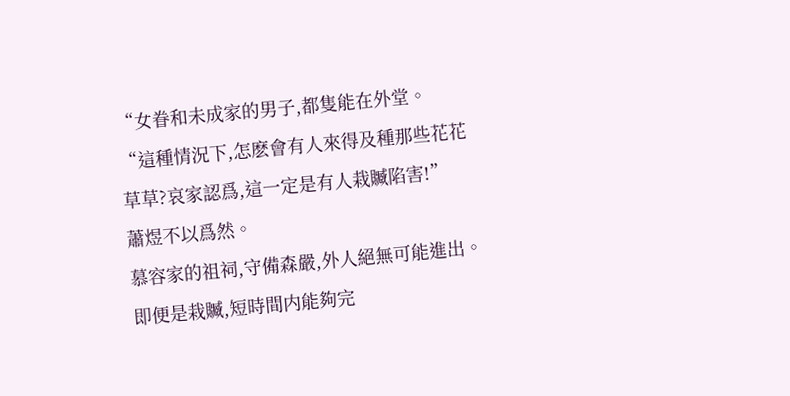“女眷和未成家的男子,都隻能在外堂。
“這種情況下,怎麽會有人來得及種那些花花草草?哀家認爲,這一定是有人栽贓陷害!”
蕭煜不以爲然。
慕容家的祖祠,守備森嚴,外人絕無可能進出。
即便是栽贓,短時間内能夠完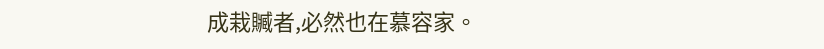成栽贓者,必然也在慕容家。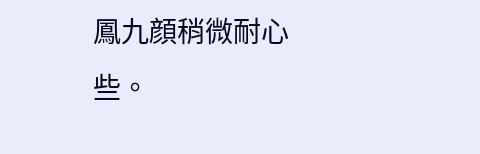鳳九顔稍微耐心些。